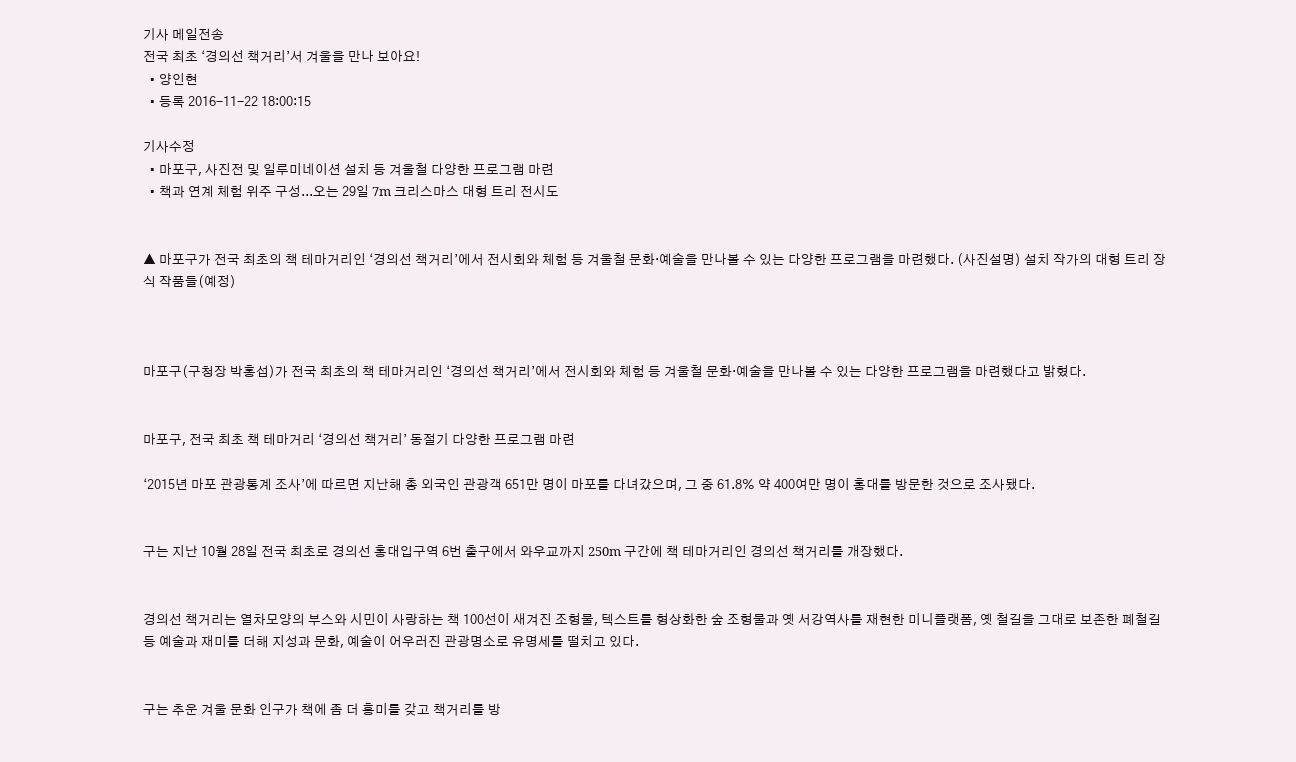기사 메일전송
전국 최초 ‘경의선 책거리’서 겨울을 만나 보아요!
  • 양인현
  • 등록 2016-11-22 18:00:15

기사수정
  • 마포구, 사진전 및 일루미네이션 설치 등 겨울철 다양한 프로그램 마련
  • 책과 연계 체험 위주 구성...오는 29일 7m 크리스마스 대형 트리 전시도


▲ 마포구가 전국 최초의 책 테마거리인 ‘경의선 책거리’에서 전시회와 체험 등 겨울철 문화·예술을 만나볼 수 있는 다양한 프로그램을 마련했다. (사진설명) 설치 작가의 대형 트리 장식 작품들(예정)



마포구(구청장 박홍섭)가 전국 최초의 책 테마거리인 ‘경의선 책거리’에서 전시회와 체험 등 겨울철 문화·예술을 만나볼 수 있는 다양한 프로그램을 마련했다고 밝혔다.


마포구, 전국 최초 책 테마거리 ‘경의선 책거리’ 동절기 다양한 프로그램 마련

‘2015년 마포 관광통계 조사’에 따르면 지난해 총 외국인 관광객 651만 명이 마포를 다녀갔으며, 그 중 61.8% 약 400여만 명이 홍대를 방문한 것으로 조사됐다.


구는 지난 10월 28일 전국 최초로 경의선 홍대입구역 6번 출구에서 와우교까지 250m 구간에 책 테마거리인 경의선 책거리를 개장했다.


경의선 책거리는 열차모양의 부스와 시민이 사랑하는 책 100선이 새겨진 조형물, 텍스트를 형상화한 숲 조형물과 옛 서강역사를 재현한 미니플랫폼, 옛 철길을 그대로 보존한 폐철길 등 예술과 재미를 더해 지성과 문화, 예술이 어우러진 관광명소로 유명세를 떨치고 있다.


구는 추운 겨울 문화 인구가 책에 좀 더 흥미를 갖고 책거리를 방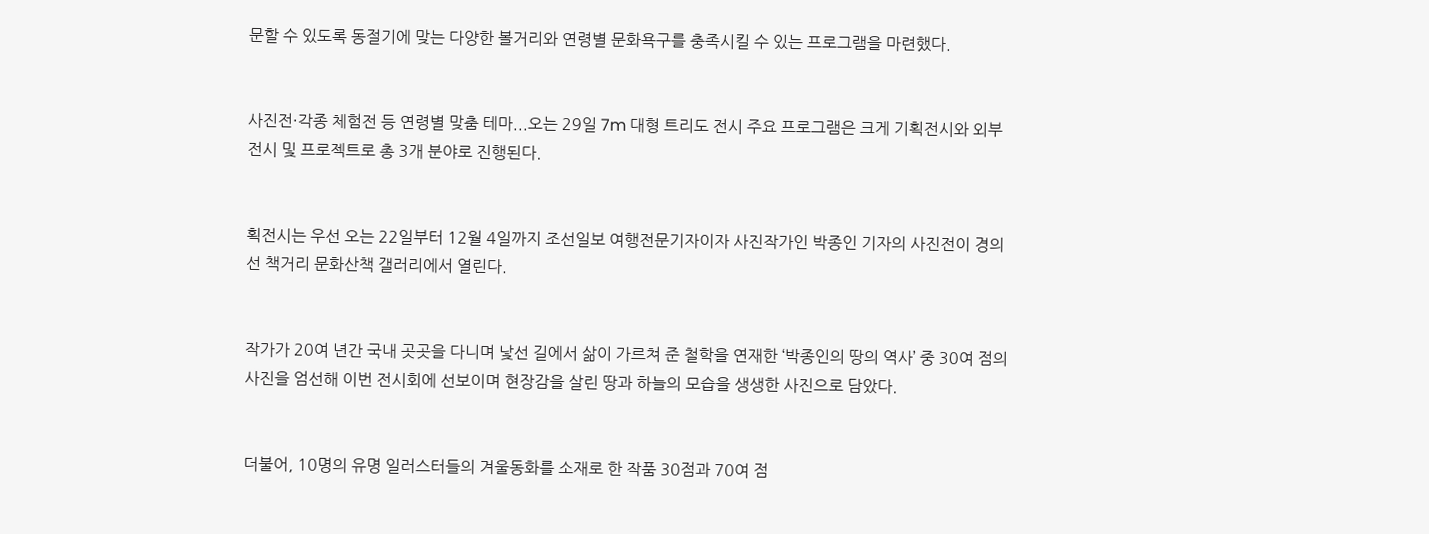문할 수 있도록 동절기에 맞는 다양한 볼거리와 연령별 문화욕구를 충족시킬 수 있는 프로그램을 마련했다.


사진전·각종 체험전 등 연령별 맞춤 테마...오는 29일 7m 대형 트리도 전시 주요 프로그램은 크게 기획전시와 외부전시 및 프로젝트로 총 3개 분야로 진행된다.


획전시는 우선 오는 22일부터 12월 4일까지 조선일보 여행전문기자이자 사진작가인 박종인 기자의 사진전이 경의선 책거리 문화산책 갤러리에서 열린다.


작가가 20여 년간 국내 곳곳을 다니며 낯선 길에서 삶이 가르쳐 준 철학을 연재한 ‘박종인의 땅의 역사’ 중 30여 점의 사진을 엄선해 이번 전시회에 선보이며 현장감을 살린 땅과 하늘의 모습을 생생한 사진으로 담았다.


더불어, 10명의 유명 일러스터들의 겨울동화를 소재로 한 작품 30점과 70여 점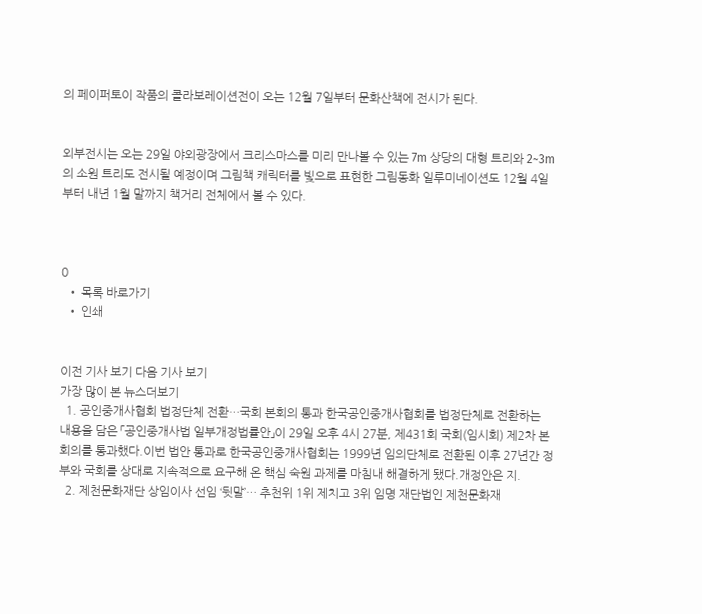의 페이퍼토이 작품의 콜라보레이션전이 오는 12월 7일부터 문화산책에 전시가 된다.


외부전시는 오는 29일 야외광장에서 크리스마스를 미리 만나볼 수 있는 7m 상당의 대형 트리와 2~3m의 소원 트리도 전시될 예정이며 그림책 캐릭터를 빛으로 표현한 그림동화 일루미네이션도 12월 4일부터 내년 1월 말까지 책거리 전체에서 볼 수 있다.



0
  • 목록 바로가기
  • 인쇄


이전 기사 보기 다음 기사 보기
가장 많이 본 뉴스더보기
  1. 공인중개사협회 법정단체 전환…국회 본회의 통과 한국공인중개사협회를 법정단체로 전환하는 내용을 담은 「공인중개사법 일부개정법률안」이 29일 오후 4시 27분, 제431회 국회(임시회) 제2차 본회의를 통과했다.이번 법안 통과로 한국공인중개사협회는 1999년 임의단체로 전환된 이후 27년간 정부와 국회를 상대로 지속적으로 요구해 온 핵심 숙원 과제를 마침내 해결하게 됐다.개정안은 지.
  2. 제천문화재단 상임이사 선임 ‘뒷말’… 추천위 1위 제치고 3위 임명 재단법인 제천문화재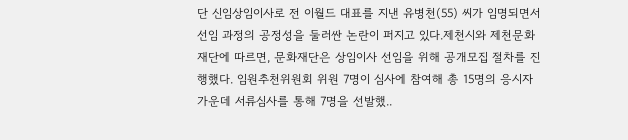단 신임상임이사로 전 이월드 대표를 지낸 유병천(55) 씨가 임명되면서 선임 과정의 공정성을 둘러싼 논란이 퍼지고 있다.제천시와 제천문화재단에 따르면, 문화재단은 상임이사 선임을 위해 공개모집 절차를 진행했다. 임원추천위원회 위원 7명이 심사에 참여해 총 15명의 응시자 가운데 서류심사를 통해 7명을 선발했..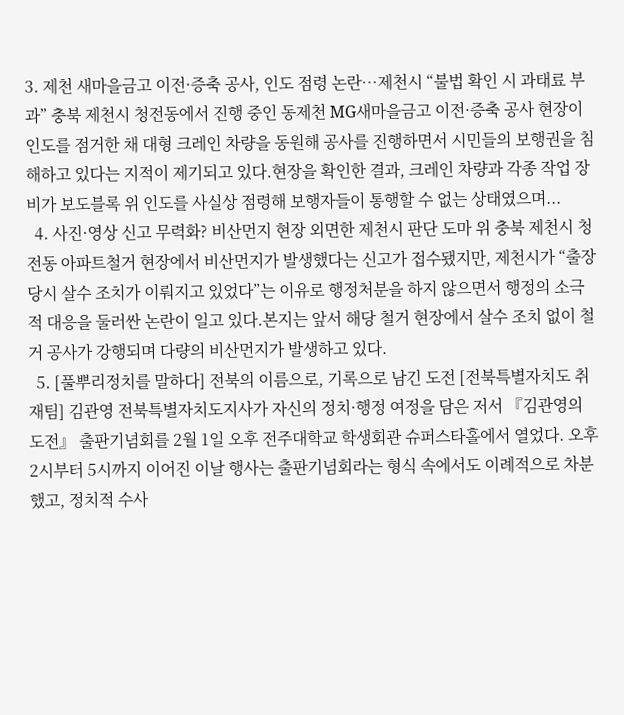3. 제천 새마을금고 이전·증축 공사, 인도 점령 논란…제천시 “불법 확인 시 과태료 부과” 충북 제천시 청전동에서 진행 중인 동제천 MG새마을금고 이전·증축 공사 현장이 인도를 점거한 채 대형 크레인 차량을 동원해 공사를 진행하면서 시민들의 보행권을 침해하고 있다는 지적이 제기되고 있다.현장을 확인한 결과, 크레인 차량과 각종 작업 장비가 보도블록 위 인도를 사실상 점령해 보행자들이 통행할 수 없는 상태였으며...
  4. 사진·영상 신고 무력화? 비산먼지 현장 외면한 제천시 판단 도마 위 충북 제천시 청전동 아파트철거 현장에서 비산먼지가 발생했다는 신고가 접수됐지만, 제천시가 “출장 당시 살수 조치가 이뤄지고 있었다”는 이유로 행정처분을 하지 않으면서 행정의 소극적 대응을 둘러싼 논란이 일고 있다.본지는 앞서 해당 철거 현장에서 살수 조치 없이 철거 공사가 강행되며 다량의 비산먼지가 발생하고 있다.
  5. [풀뿌리정치를 말하다] 전북의 이름으로, 기록으로 남긴 도전 [전북특별자치도 취재팀] 김관영 전북특별자치도지사가 자신의 정치·행정 여정을 담은 저서 『김관영의 도전』 출판기념회를 2월 1일 오후 전주대학교 학생회관 슈퍼스타홀에서 열었다. 오후 2시부터 5시까지 이어진 이날 행사는 출판기념회라는 형식 속에서도 이례적으로 차분했고, 정치적 수사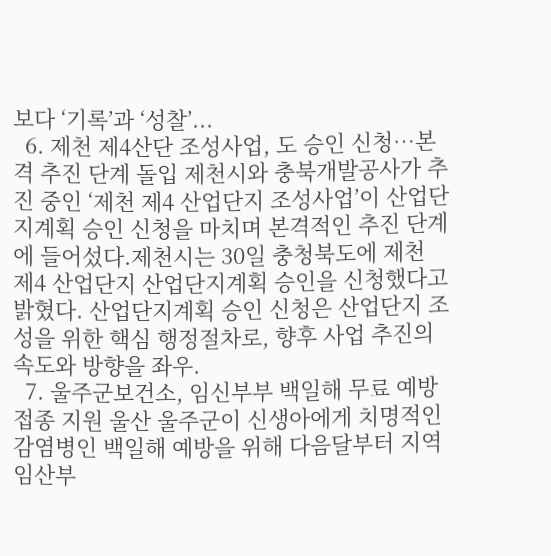보다 ‘기록’과 ‘성찰’...
  6. 제천 제4산단 조성사업, 도 승인 신청…본격 추진 단계 돌입 제천시와 충북개발공사가 추진 중인 ‘제천 제4 산업단지 조성사업’이 산업단지계획 승인 신청을 마치며 본격적인 추진 단계에 들어섰다.제천시는 30일 충청북도에 제천 제4 산업단지 산업단지계획 승인을 신청했다고 밝혔다. 산업단지계획 승인 신청은 산업단지 조성을 위한 핵심 행정절차로, 향후 사업 추진의 속도와 방향을 좌우.
  7. 울주군보건소, 임신부부 백일해 무료 예방접종 지원 울산 울주군이 신생아에게 치명적인 감염병인 백일해 예방을 위해 다음달부터 지역 임산부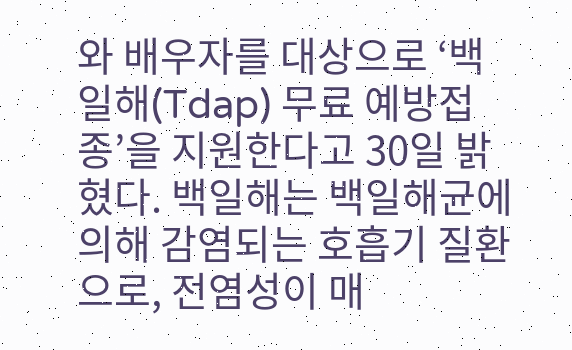와 배우자를 대상으로 ‘백일해(Tdap) 무료 예방접종’을 지원한다고 30일 밝혔다. 백일해는 백일해균에 의해 감염되는 호흡기 질환으로, 전염성이 매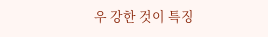우 강한 것이 특징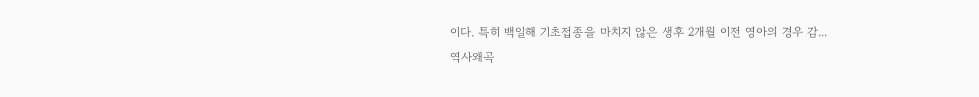이다. 특히 백일해 기초접종을 마치지 않은 생후 2개월 이전 영아의 경우 감...
역사왜곡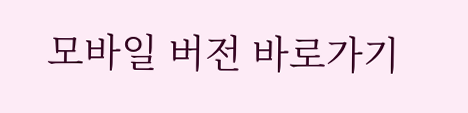모바일 버전 바로가기